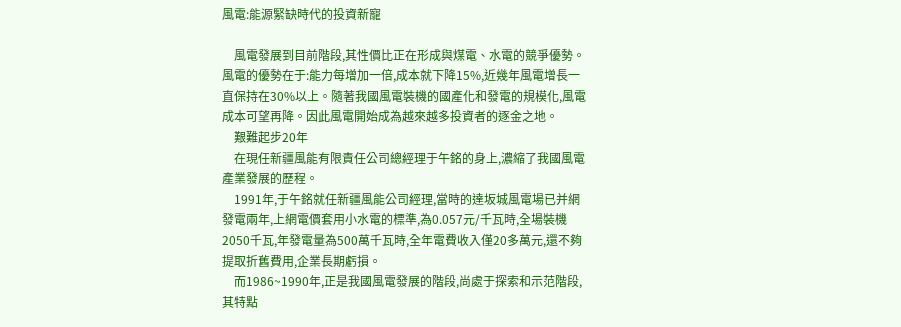風電:能源緊缺時代的投資新寵

    風電發展到目前階段,其性價比正在形成與煤電、水電的競爭優勢。風電的優勢在于:能力每增加一倍,成本就下降15%,近幾年風電增長一直保持在30%以上。隨著我國風電裝機的國產化和發電的規模化,風電成本可望再降。因此風電開始成為越來越多投資者的逐金之地。
    艱難起步20年
    在現任新疆風能有限責任公司總經理于午銘的身上,濃縮了我國風電產業發展的歷程。
    1991年,于午銘就任新疆風能公司經理,當時的達坂城風電場已并網發電兩年,上網電價套用小水電的標準,為0.057元/千瓦時,全場裝機2050千瓦,年發電量為500萬千瓦時,全年電費收入僅20多萬元,還不夠提取折舊費用,企業長期虧損。
    而1986~1990年,正是我國風電發展的階段,尚處于探索和示范階段,其特點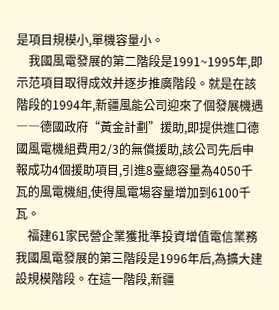是項目規模小,單機容量小。
    我國風電發展的第二階段是1991~1995年,即示范項目取得成效并逐步推廣階段。就是在該階段的1994年,新疆風能公司迎來了個發展機遇――德國政府“黃金計劃”援助,即提供進口德國風電機組費用2/3的無償援助,該公司先后申報成功4個援助項目,引進8臺總容量為4050千瓦的風電機組,使得風電場容量增加到6100千瓦。
    福建61家民營企業獲批準投資增值電信業務我國風電發展的第三階段是1996年后,為擴大建設規模階段。在這一階段,新疆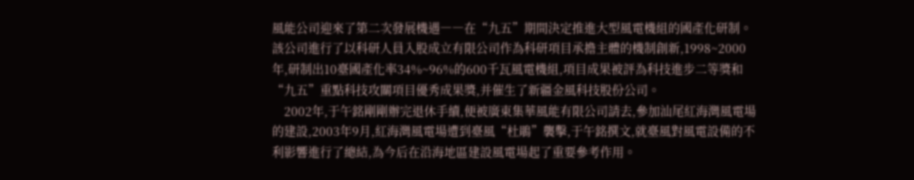風能公司迎來了第二次發展機遇――在“九五”期間決定推進大型風電機組的國產化研制。該公司進行了以科研人員入股成立有限公司作為科研項目承擔主體的機制創新,1998~2000年,研制出10臺國產化率34%~96%的600千瓦風電機組,項目成果被評為科技進步二等獎和“九五”重點科技攻關項目優秀成果獎,并催生了新疆金風科技股份公司。
    2002年,于午銘剛剛辦完退休手續,便被廣東集華風能有限公司請去,參加汕尾紅海灣風電場的建設,2003年9月,紅海灣風電場遭到臺風“杜鵑”襲擊,于午銘撰文,就臺風對風電設備的不利影響進行了總結,為今后在沿海地區建設風電場起了重要參考作用。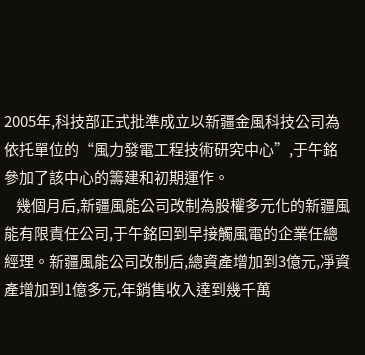2005年,科技部正式批準成立以新疆金風科技公司為依托單位的“風力發電工程技術研究中心”,于午銘參加了該中心的籌建和初期運作。
    幾個月后,新疆風能公司改制為股權多元化的新疆風能有限責任公司,于午銘回到早接觸風電的企業任總經理。新疆風能公司改制后,總資產增加到3億元,凈資產增加到1億多元,年銷售收入達到幾千萬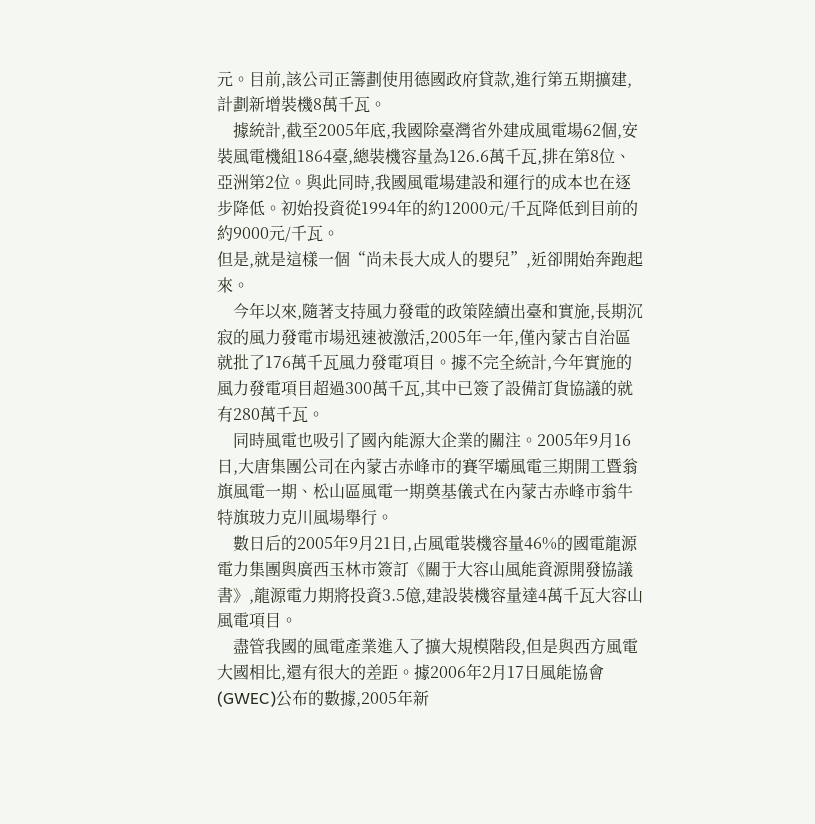元。目前,該公司正籌劃使用德國政府貸款,進行第五期擴建,計劃新增裝機8萬千瓦。
    據統計,截至2005年底,我國除臺灣省外建成風電場62個,安裝風電機組1864臺,總裝機容量為126.6萬千瓦,排在第8位、亞洲第2位。與此同時,我國風電場建設和運行的成本也在逐步降低。初始投資從1994年的約12000元/千瓦降低到目前的約9000元/千瓦。
但是,就是這樣一個“尚未長大成人的嬰兒”,近卻開始奔跑起來。
    今年以來,隨著支持風力發電的政策陸續出臺和實施,長期沉寂的風力發電市場迅速被激活,2005年一年,僅內蒙古自治區就批了176萬千瓦風力發電項目。據不完全統計,今年實施的風力發電項目超過300萬千瓦,其中已簽了設備訂貨協議的就有280萬千瓦。
    同時風電也吸引了國內能源大企業的關注。2005年9月16日,大唐集團公司在內蒙古赤峰市的賽罕壩風電三期開工暨翁旗風電一期、松山區風電一期奠基儀式在內蒙古赤峰市翁牛特旗玻力克川風場舉行。
    數日后的2005年9月21日,占風電裝機容量46%的國電龍源電力集團與廣西玉林市簽訂《關于大容山風能資源開發協議書》,龍源電力期將投資3.5億,建設裝機容量達4萬千瓦大容山風電項目。
    盡管我國的風電產業進入了擴大規模階段,但是與西方風電大國相比,還有很大的差距。據2006年2月17日風能協會(GWEC)公布的數據,2005年新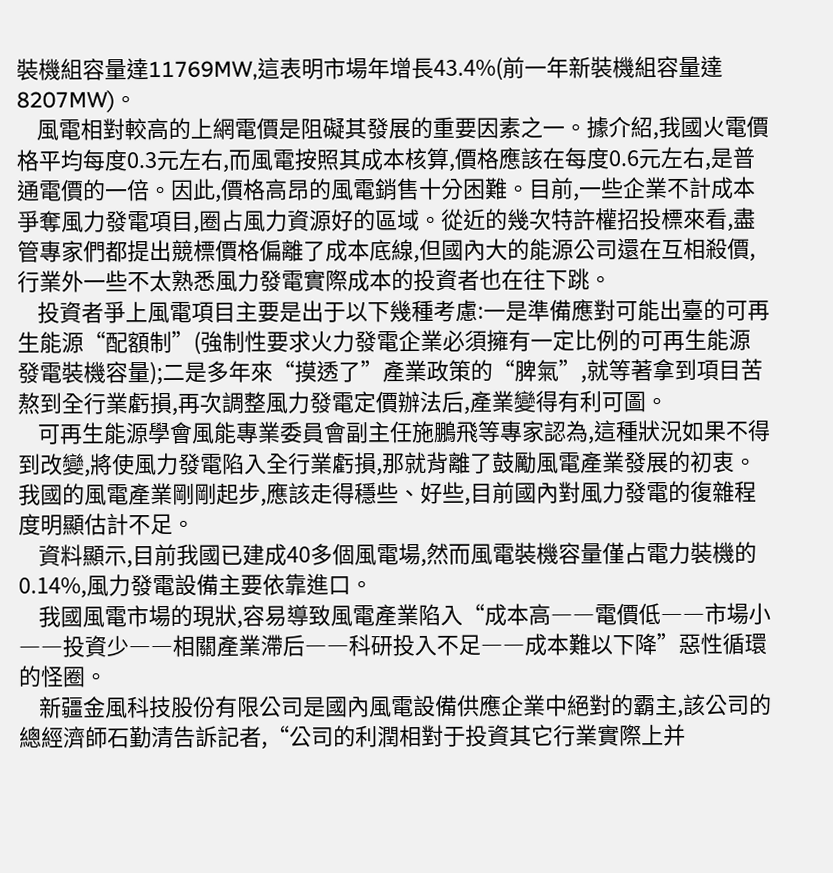裝機組容量達11769MW,這表明市場年增長43.4%(前一年新裝機組容量達8207MW)。
    風電相對較高的上網電價是阻礙其發展的重要因素之一。據介紹,我國火電價格平均每度0.3元左右,而風電按照其成本核算,價格應該在每度0.6元左右,是普通電價的一倍。因此,價格高昂的風電銷售十分困難。目前,一些企業不計成本爭奪風力發電項目,圈占風力資源好的區域。從近的幾次特許權招投標來看,盡管專家們都提出競標價格偏離了成本底線,但國內大的能源公司還在互相殺價,行業外一些不太熟悉風力發電實際成本的投資者也在往下跳。
    投資者爭上風電項目主要是出于以下幾種考慮:一是準備應對可能出臺的可再生能源“配額制”(強制性要求火力發電企業必須擁有一定比例的可再生能源發電裝機容量);二是多年來“摸透了”產業政策的“脾氣”,就等著拿到項目苦熬到全行業虧損,再次調整風力發電定價辦法后,產業變得有利可圖。
    可再生能源學會風能專業委員會副主任施鵬飛等專家認為,這種狀況如果不得到改變,將使風力發電陷入全行業虧損,那就背離了鼓勵風電產業發展的初衷。我國的風電產業剛剛起步,應該走得穩些、好些,目前國內對風力發電的復雜程度明顯估計不足。
    資料顯示,目前我國已建成40多個風電場,然而風電裝機容量僅占電力裝機的0.14%,風力發電設備主要依靠進口。
    我國風電市場的現狀,容易導致風電產業陷入“成本高――電價低――市場小――投資少――相關產業滯后――科研投入不足――成本難以下降”惡性循環的怪圈。
    新疆金風科技股份有限公司是國內風電設備供應企業中絕對的霸主,該公司的總經濟師石勤清告訴記者,“公司的利潤相對于投資其它行業實際上并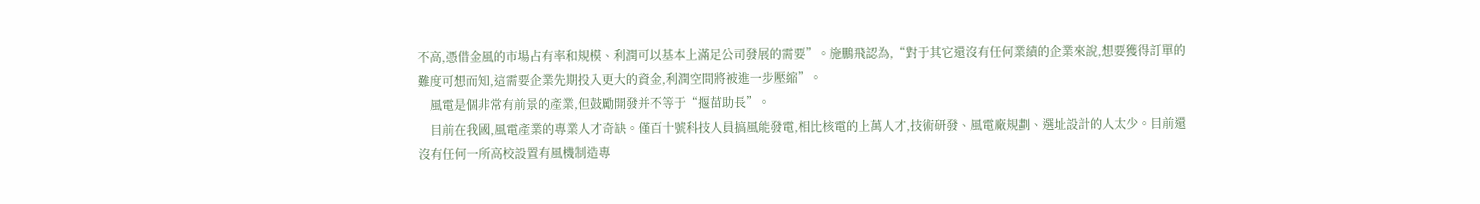不高,憑借金風的市場占有率和規模、利潤可以基本上滿足公司發展的需要”。施鵬飛認為,“對于其它還沒有任何業績的企業來說,想要獲得訂單的難度可想而知,這需要企業先期投入更大的資金,利潤空間將被進一步壓縮”。
    風電是個非常有前景的產業,但鼓勵開發并不等于“揠苗助長”。
    目前在我國,風電產業的專業人才奇缺。僅百十號科技人員搞風能發電,相比核電的上萬人才,技術研發、風電廠規劃、選址設計的人太少。目前還沒有任何一所高校設置有風機制造專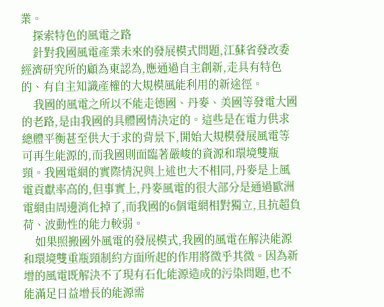業。
    探索特色的風電之路
    針對我國風電產業未來的發展模式問題,江蘇省發改委經濟研究所的顧為東認為,應通過自主創新,走具有特色的、有自主知識產權的大規模風能利用的新途徑。
    我國的風電之所以不能走德國、丹麥、美國等發電大國的老路,是由我國的具體國情決定的。這些是在電力供求總體平衡甚至供大于求的背景下,開始大規模發展風電等可再生能源的,而我國則面臨著嚴峻的資源和環境雙瓶頸。我國電網的實際情況與上述也大不相同,丹麥是上風電貢獻率高的,但事實上,丹麥風電的很大部分是通過歐洲電網由周邊消化掉了,而我國的6個電網相對獨立,且抗超負荷、波動性的能力較弱。
    如果照搬國外風電的發展模式,我國的風電在解決能源和環境雙重瓶頸制約方面所起的作用將微乎其微。因為新增的風電既解決不了現有石化能源造成的污染問題,也不能滿足日益增長的能源需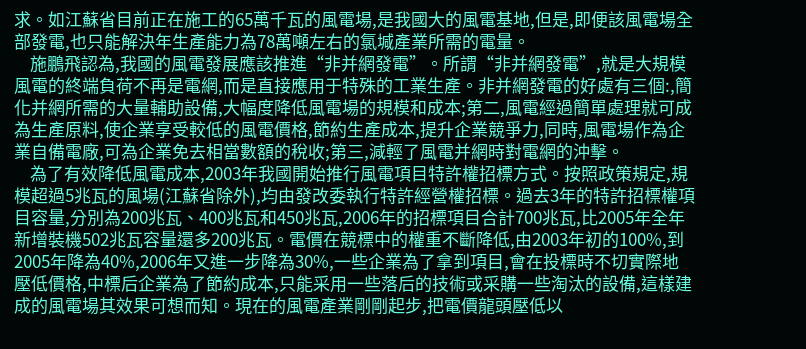求。如江蘇省目前正在施工的65萬千瓦的風電場,是我國大的風電基地,但是,即便該風電場全部發電,也只能解決年生產能力為78萬噸左右的氯堿產業所需的電量。
    施鵬飛認為,我國的風電發展應該推進“非并網發電”。所謂“非并網發電”,就是大規模風電的終端負荷不再是電網,而是直接應用于特殊的工業生產。非并網發電的好處有三個:,簡化并網所需的大量輔助設備,大幅度降低風電場的規模和成本;第二,風電經過簡單處理就可成為生產原料,使企業享受較低的風電價格,節約生產成本,提升企業競爭力,同時,風電場作為企業自備電廠,可為企業免去相當數額的稅收;第三,減輕了風電并網時對電網的沖擊。
    為了有效降低風電成本,2003年我國開始推行風電項目特許權招標方式。按照政策規定,規模超過5兆瓦的風場(江蘇省除外),均由發改委執行特許經營權招標。過去3年的特許招標權項目容量,分別為200兆瓦、400兆瓦和450兆瓦,2006年的招標項目合計700兆瓦,比2005年全年新增裝機502兆瓦容量還多200兆瓦。電價在競標中的權重不斷降低,由2003年初的100%,到2005年降為40%,2006年又進一步降為30%,一些企業為了拿到項目,會在投標時不切實際地壓低價格,中標后企業為了節約成本,只能采用一些落后的技術或采購一些淘汰的設備,這樣建成的風電場其效果可想而知。現在的風電產業剛剛起步,把電價龍頭壓低以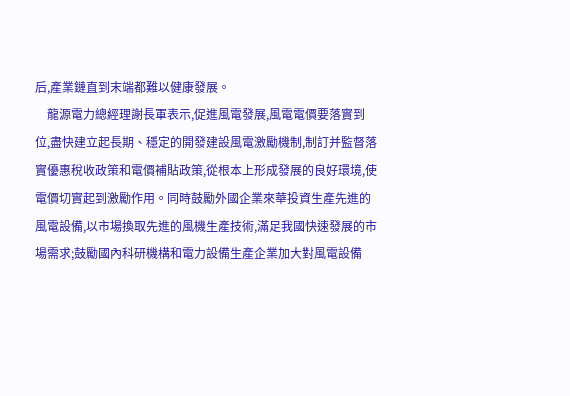后,產業鏈直到末端都難以健康發展。
    龍源電力總經理謝長軍表示,促進風電發展,風電電價要落實到位,盡快建立起長期、穩定的開發建設風電激勵機制,制訂并監督落實優惠稅收政策和電價補貼政策,從根本上形成發展的良好環境,使電價切實起到激勵作用。同時鼓勵外國企業來華投資生產先進的風電設備,以市場換取先進的風機生產技術,滿足我國快速發展的市場需求;鼓勵國內科研機構和電力設備生產企業加大對風電設備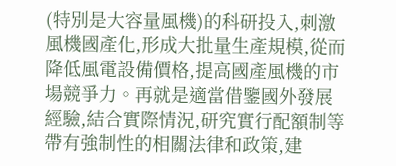(特別是大容量風機)的科研投入,刺激風機國產化,形成大批量生產規模,從而降低風電設備價格,提高國產風機的市場競爭力。再就是適當借鑒國外發展經驗,結合實際情況,研究實行配額制等帶有強制性的相關法律和政策,建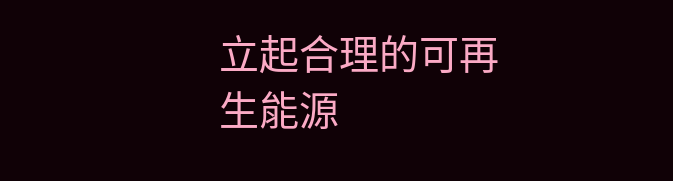立起合理的可再生能源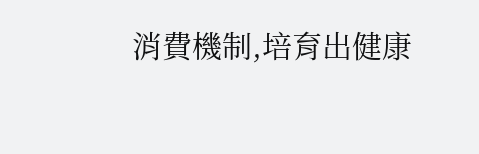消費機制,培育出健康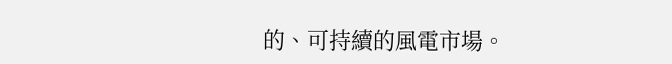的、可持續的風電市場。